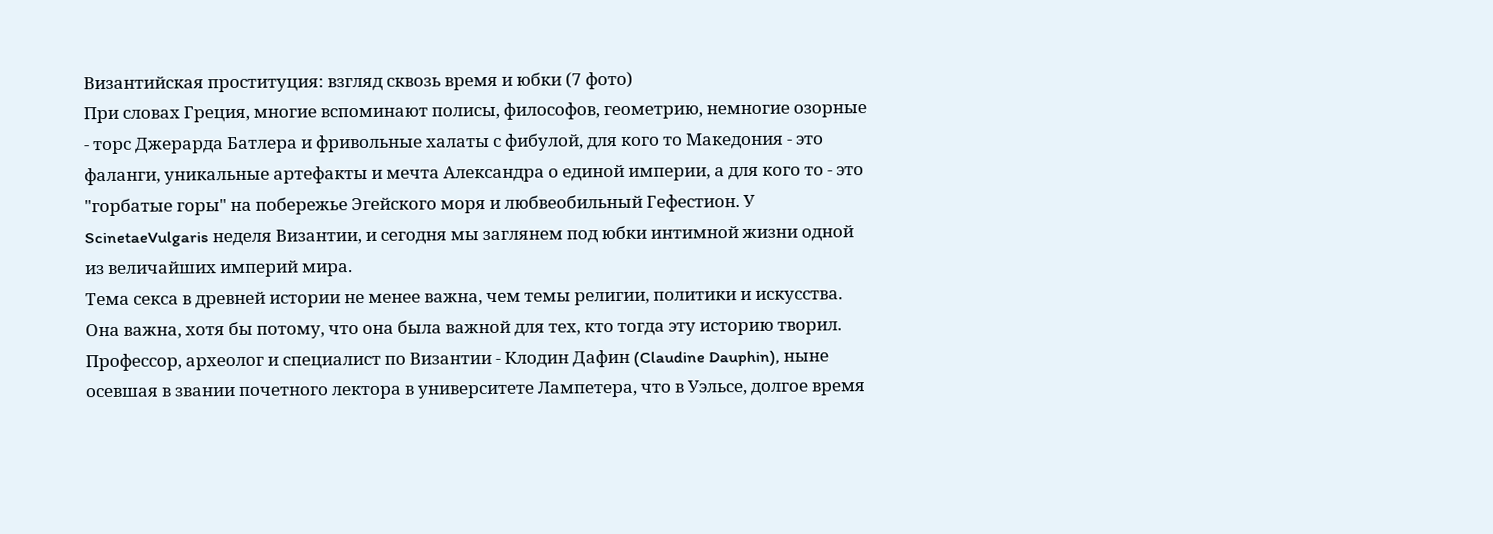Византийская проституция: взгляд сквозь время и юбки (7 фото)
При словах Греция, многие вспоминают полисы, философов, геометрию, немногие озорные - торс Джерарда Батлера и фривольные халаты с фибулой, для кого то Македония - это фаланги, уникальные артефакты и мечта Александра о единой империи, а для кого то - это "горбатые горы" на побережье Эгейского моря и любвеобильный Гефестион. У ScinetaeVulgaris неделя Византии, и сегодня мы заглянем под юбки интимной жизни одной из величайших империй мира.
Тема секса в древней истории не менее важна, чем темы религии, политики и искусства. Она важна, хотя бы потому, что она была важной для тех, кто тогда эту историю творил. Профессор, археолог и специалист по Византии - Клодин Дафин (Claudine Dauphin), ныне осевшая в звании почетного лектора в университете Лампетера, что в Уэльсе, долгое время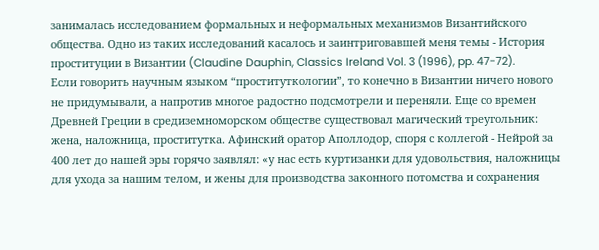занималась исследованием формальных и неформальных механизмов Византийского общества. Одно из таких исследований касалось и заинтриговавшей меня темы - История проституции в Византии (Claudine Dauphin, Classics Ireland Vol. 3 (1996), pp. 47-72).
Если говорить научным языком “проституткологии”, то конечно в Византии ничего нового не придумывали, а напротив многое радостно подсмотрели и переняли. Еще со времен Древней Греции в средиземноморском обществе существовал магический треугольник: жена, наложница, проститутка. Афинский оратор Аполлодор, споря с коллегой - Нейрой за 400 лет до нашей эры горячо заявлял: «у нас есть куртизанки для удовольствия, наложницы для ухода за нашим телом, и жены для производства законного потомства и сохранения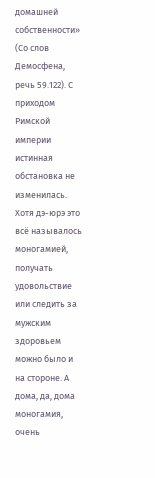домашней собственности» (Со слов Демосфена, речь 59.122). С приходом Римской империи истинная обстановка не изменилась. Хотя дэ-юрэ это всё называлось моногамией, получать удовольствие или следить за мужским здоровьем можно было и на стороне. А дома, да, дома моногамия, очень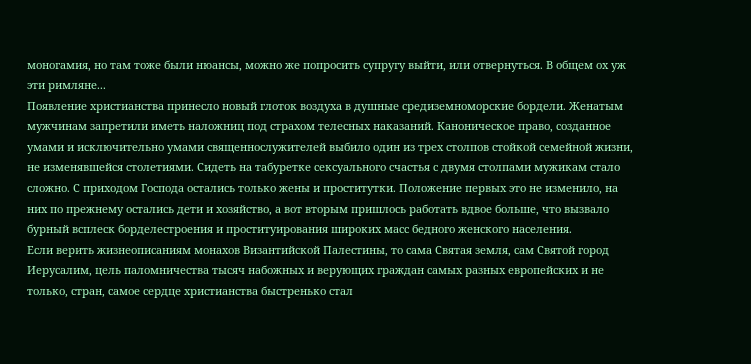моногамия, но там тоже были нюансы, можно же попросить супругу выйти, или отвернуться. В общем ох уж эти римляне...
Появление христианства принесло новый глоток воздуха в душные средиземноморские бордели. Женатым мужчинам запретили иметь наложниц под страхом телесных наказаний. Каноническое право, созданное умами и исключительно умами священнослужителей выбило один из трех столпов стойкой семейной жизни, не изменявшейся столетиями. Сидеть на табуретке сексуального счастья с двумя столпами мужикам стало сложно. С приходом Господа остались только жены и проститутки. Положение первых это не изменило, на них по прежнему остались дети и хозяйство, а вот вторым пришлось работать вдвое больше, что вызвало бурный всплеск борделестроения и проституирования широких масс бедного женского населения.
Если верить жизнеописаниям монахов Византийской Палестины, то сама Святая земля, сам Святой город Иерусалим, цель паломничества тысяч набожных и верующих граждан самых разных европейских и не только, стран, самое сердце христианства быстренько стал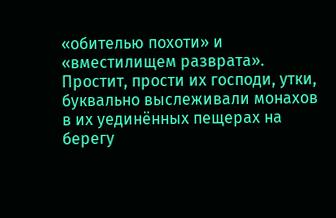«обителью похоти» и «вместилищем разврата». Простит, прости их господи, утки, буквально выслеживали монахов в их уединённых пещерах на берегу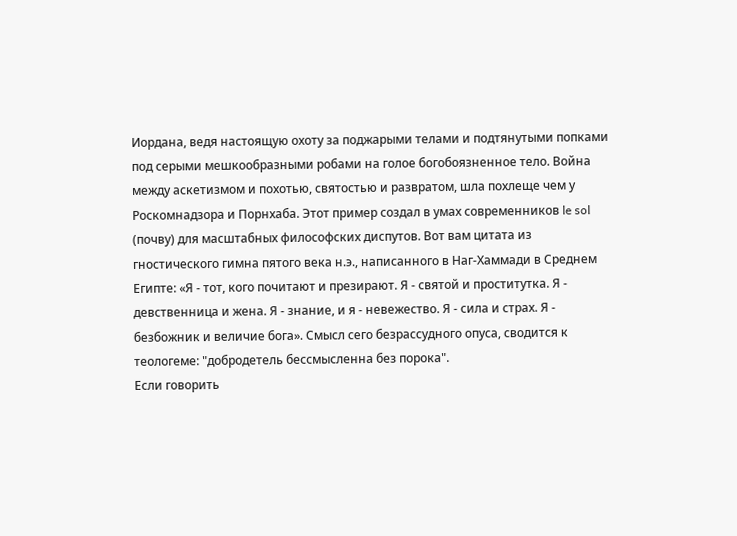Иордана, ведя настоящую охоту за поджарыми телами и подтянутыми попками под серыми мешкообразными робами на голое богобоязненное тело. Война между аскетизмом и похотью, святостью и развратом, шла похлеще чем у Роскомнадзора и Порнхаба. Этот пример создал в умах современников le sol (почву) для масштабных философских диспутов. Вот вам цитата из гностического гимна пятого века н.э., написанного в Наг-Хаммади в Среднем Египте: «Я - тот, кого почитают и презирают. Я - святой и проститутка. Я - девственница и жена. Я - знание, и я - невежество. Я - сила и страх. Я - безбожник и величие бога». Смысл сего безрассудного опуса, сводится к теологеме: "добродетель бессмысленна без порока".
Если говорить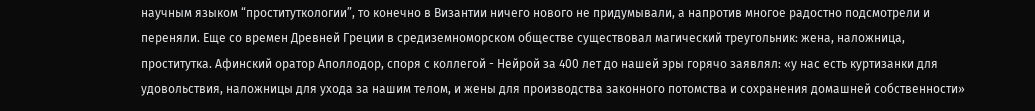научным языком “проституткологии”, то конечно в Византии ничего нового не придумывали, а напротив многое радостно подсмотрели и переняли. Еще со времен Древней Греции в средиземноморском обществе существовал магический треугольник: жена, наложница, проститутка. Афинский оратор Аполлодор, споря с коллегой - Нейрой за 400 лет до нашей эры горячо заявлял: «у нас есть куртизанки для удовольствия, наложницы для ухода за нашим телом, и жены для производства законного потомства и сохранения домашней собственности»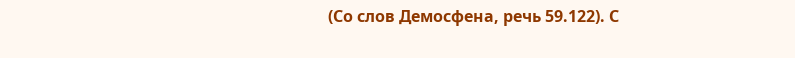(Со слов Демосфена, речь 59.122). С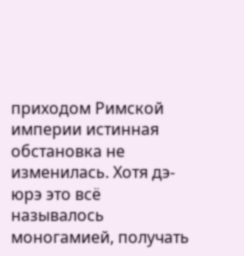приходом Римской империи истинная обстановка не изменилась. Хотя дэ-юрэ это всё называлось моногамией, получать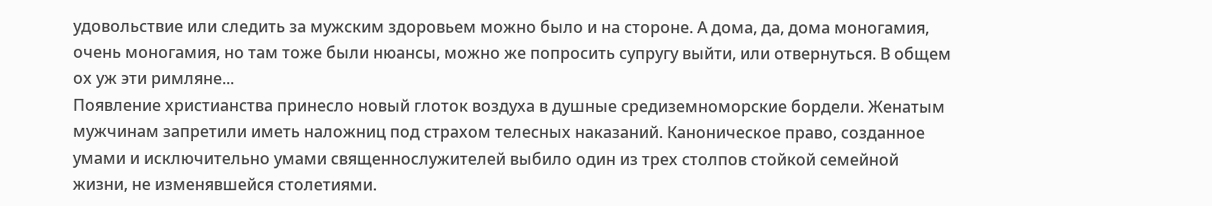удовольствие или следить за мужским здоровьем можно было и на стороне. А дома, да, дома моногамия, очень моногамия, но там тоже были нюансы, можно же попросить супругу выйти, или отвернуться. В общем ох уж эти римляне...
Появление христианства принесло новый глоток воздуха в душные средиземноморские бордели. Женатым мужчинам запретили иметь наложниц под страхом телесных наказаний. Каноническое право, созданное умами и исключительно умами священнослужителей выбило один из трех столпов стойкой семейной жизни, не изменявшейся столетиями.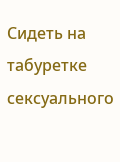Сидеть на табуретке сексуального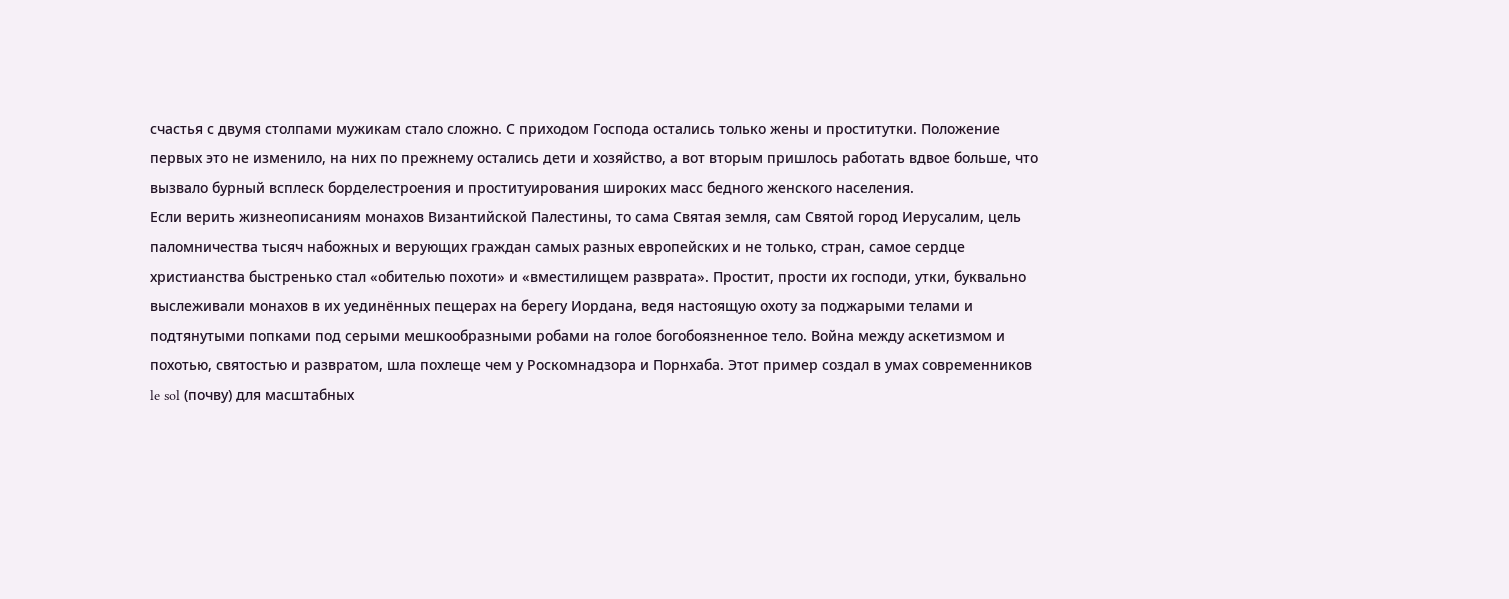счастья с двумя столпами мужикам стало сложно. С приходом Господа остались только жены и проститутки. Положение первых это не изменило, на них по прежнему остались дети и хозяйство, а вот вторым пришлось работать вдвое больше, что вызвало бурный всплеск борделестроения и проституирования широких масс бедного женского населения.
Если верить жизнеописаниям монахов Византийской Палестины, то сама Святая земля, сам Святой город Иерусалим, цель паломничества тысяч набожных и верующих граждан самых разных европейских и не только, стран, самое сердце христианства быстренько стал «обителью похоти» и «вместилищем разврата». Простит, прости их господи, утки, буквально выслеживали монахов в их уединённых пещерах на берегу Иордана, ведя настоящую охоту за поджарыми телами и подтянутыми попками под серыми мешкообразными робами на голое богобоязненное тело. Война между аскетизмом и похотью, святостью и развратом, шла похлеще чем у Роскомнадзора и Порнхаба. Этот пример создал в умах современников le sol (почву) для масштабных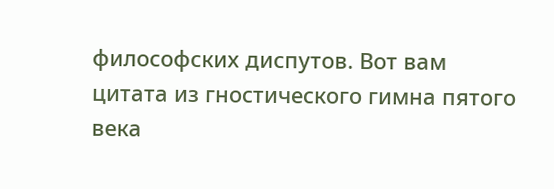философских диспутов. Вот вам цитата из гностического гимна пятого века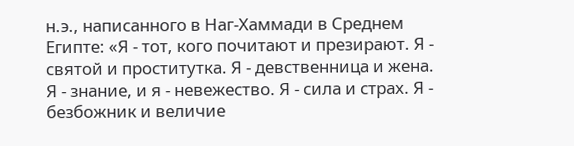н.э., написанного в Наг-Хаммади в Среднем Египте: «Я - тот, кого почитают и презирают. Я - святой и проститутка. Я - девственница и жена. Я - знание, и я - невежество. Я - сила и страх. Я - безбожник и величие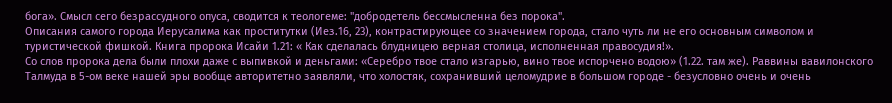бога». Смысл сего безрассудного опуса, сводится к теологеме: "добродетель бессмысленна без порока".
Описания самого города Иерусалима как проститутки (Иез.16, 23), контрастирующее со значением города, стало чуть ли не его основным символом и туристической фишкой. Книга пророка Исайи 1.21: « Как сделалась блудницею верная столица, исполненная правосудия!».
Со слов пророка дела были плохи даже с выпивкой и деньгами: «Серебро твое стало изгарью, вино твое испорчено водою» (1.22. там же). Раввины вавилонского Талмуда в 5-ом веке нашей эры вообще авторитетно заявляли, что холостяк, сохранивший целомудрие в большом городе - безусловно очень и очень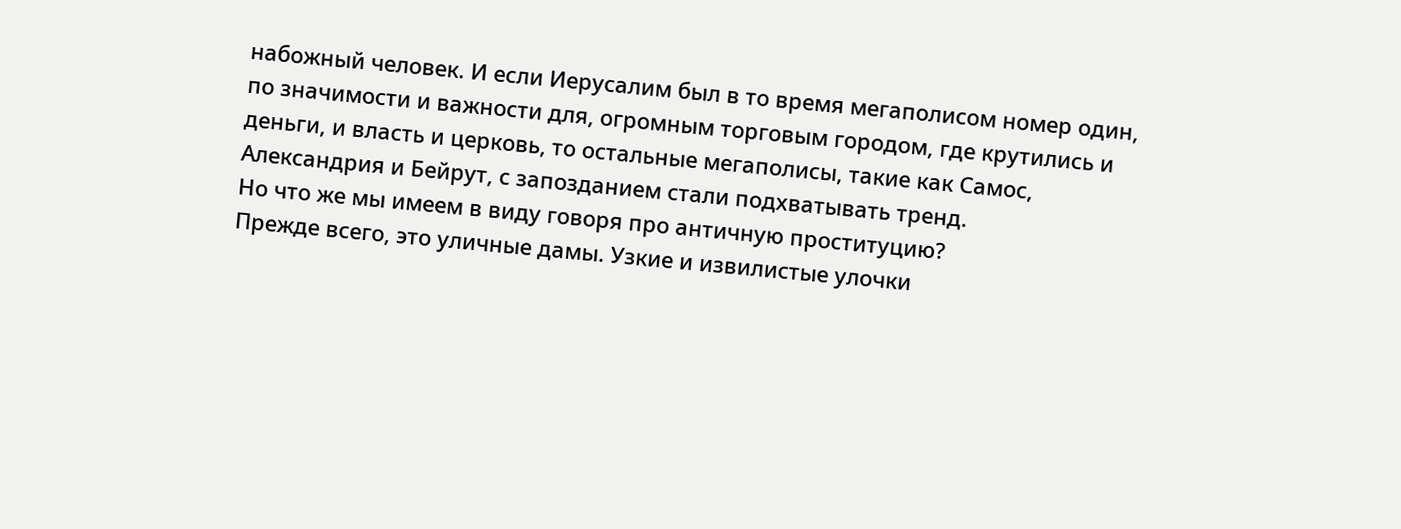набожный человек. И если Иерусалим был в то время мегаполисом номер один, по значимости и важности для, огромным торговым городом, где крутились и деньги, и власть и церковь, то остальные мегаполисы, такие как Самос, Александрия и Бейрут, с запозданием стали подхватывать тренд.
Но что же мы имеем в виду говоря про античную проституцию?
Прежде всего, это уличные дамы. Узкие и извилистые улочки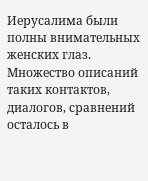Иерусалима были полны внимательных женских глаз. Множество описаний таких контактов, диалогов, сравнений осталось в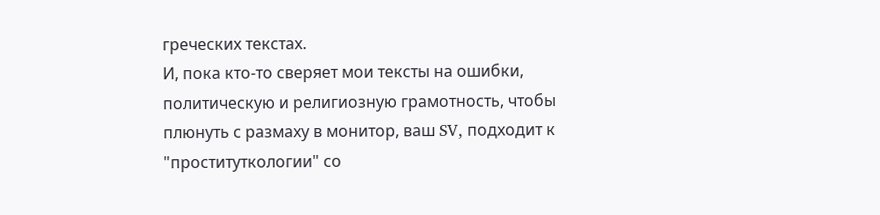греческих текстах.
И, пока кто-то сверяет мои тексты на ошибки, политическую и религиозную грамотность, чтобы плюнуть с размаху в монитор, ваш SV, подходит к "проституткологии" со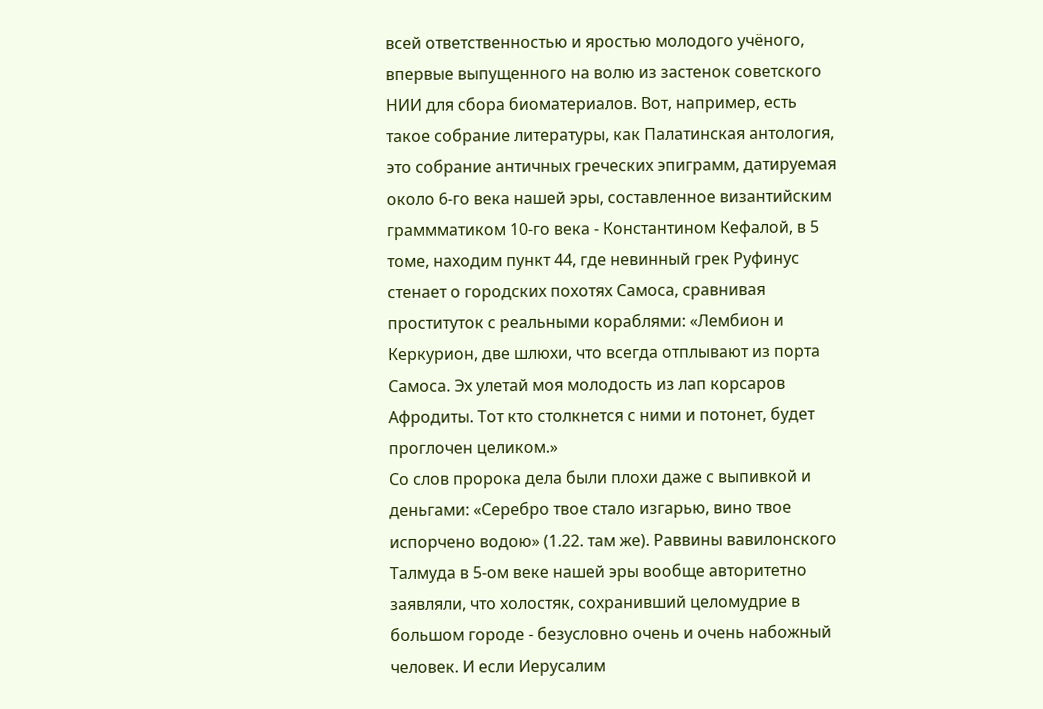всей ответственностью и яростью молодого учёного, впервые выпущенного на волю из застенок советского НИИ для сбора биоматериалов. Вот, например, есть такое собрание литературы, как Палатинская антология, это собрание античных греческих эпиграмм, датируемая около 6-го века нашей эры, составленное византийским граммматиком 10-го века - Константином Кефалой, в 5 томе, находим пункт 44, где невинный грек Руфинус стенает о городских похотях Самоса, сравнивая проституток с реальными кораблями: «Лембион и Керкурион, две шлюхи, что всегда отплывают из порта Самоса. Эх улетай моя молодость из лап корсаров Афродиты. Тот кто столкнется с ними и потонет, будет проглочен целиком.»
Со слов пророка дела были плохи даже с выпивкой и деньгами: «Серебро твое стало изгарью, вино твое испорчено водою» (1.22. там же). Раввины вавилонского Талмуда в 5-ом веке нашей эры вообще авторитетно заявляли, что холостяк, сохранивший целомудрие в большом городе - безусловно очень и очень набожный человек. И если Иерусалим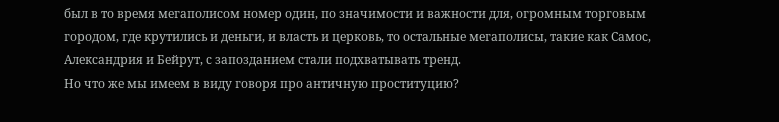был в то время мегаполисом номер один, по значимости и важности для, огромным торговым городом, где крутились и деньги, и власть и церковь, то остальные мегаполисы, такие как Самос, Александрия и Бейрут, с запозданием стали подхватывать тренд.
Но что же мы имеем в виду говоря про античную проституцию?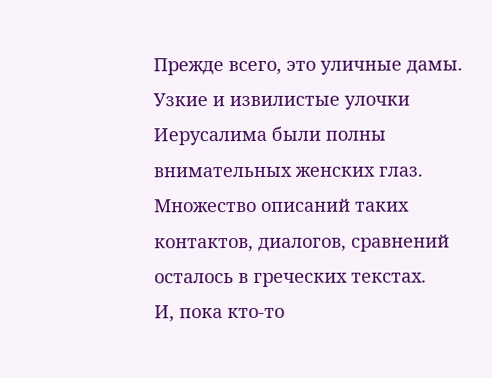Прежде всего, это уличные дамы. Узкие и извилистые улочки Иерусалима были полны внимательных женских глаз. Множество описаний таких контактов, диалогов, сравнений осталось в греческих текстах.
И, пока кто-то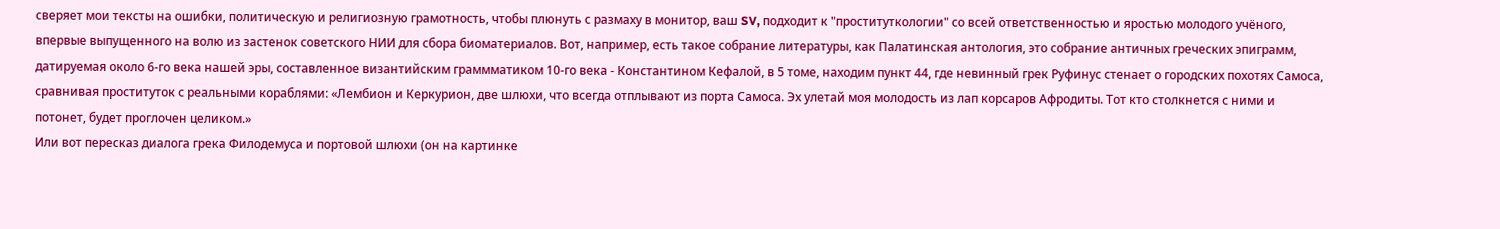сверяет мои тексты на ошибки, политическую и религиозную грамотность, чтобы плюнуть с размаху в монитор, ваш SV, подходит к "проституткологии" со всей ответственностью и яростью молодого учёного, впервые выпущенного на волю из застенок советского НИИ для сбора биоматериалов. Вот, например, есть такое собрание литературы, как Палатинская антология, это собрание античных греческих эпиграмм, датируемая около 6-го века нашей эры, составленное византийским граммматиком 10-го века - Константином Кефалой, в 5 томе, находим пункт 44, где невинный грек Руфинус стенает о городских похотях Самоса, сравнивая проституток с реальными кораблями: «Лембион и Керкурион, две шлюхи, что всегда отплывают из порта Самоса. Эх улетай моя молодость из лап корсаров Афродиты. Тот кто столкнется с ними и потонет, будет проглочен целиком.»
Или вот пересказ диалога грека Филодемуса и портовой шлюхи (он на картинке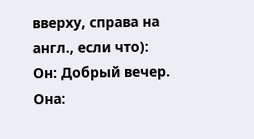вверху, справа на англ., если что):
Он: Добрый вечер.
Она: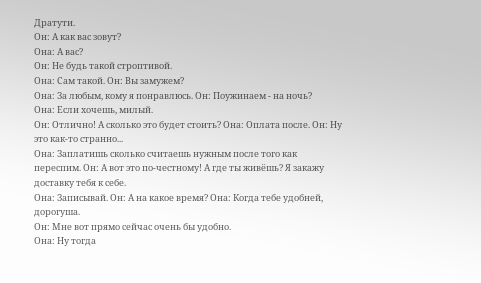Дратути.
Он: А как вас зовут?
Она: А вас?
Он: Не будь такой строптивой.
Она: Сам такой. Он: Вы замужем?
Она: За любым, кому я понравлюсь. Он: Поужинаем - на ночь?
Она: Если хочешь, милый.
Он: Отлично! А сколько это будет стоить? Она: Оплата после. Он: Ну это как-то странно...
Она: Заплатишь сколько считаешь нужным после того как переспим. Он: А вот это по-честному! А где ты живёшь? Я закажу доставку тебя к себе.
Она: Записывай. Он: А на какое время? Она: Когда тебе удобней, дорогуша.
Он: Мне вот прямо сейчас очень бы удобно.
Она: Ну тогда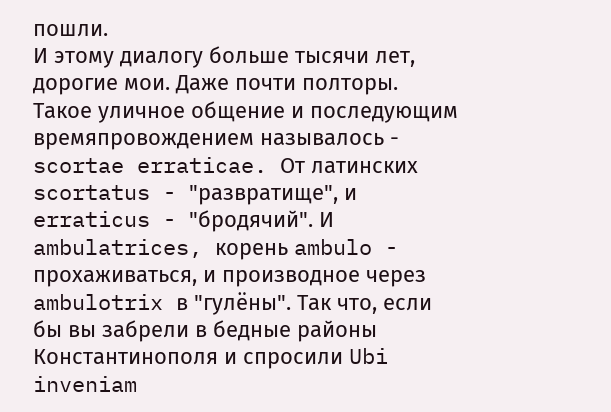пошли.
И этому диалогу больше тысячи лет, дорогие мои. Даже почти полторы. Такое уличное общение и последующим времяпровождением называлось - scortae erraticae. От латинских scortatus - "развратище", и erraticus - "бродячий". И ambulatrices, корень ambulo - прохаживаться, и производное через ambulotrix в "гулёны". Так что, если бы вы забрели в бедные районы Константинополя и спросили Ubi inveniam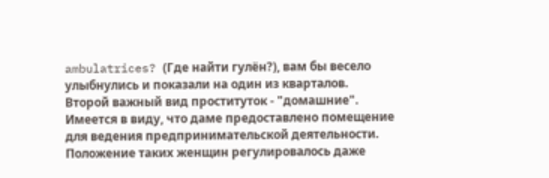ambulatrices? (Где найти гулён?), вам бы весело улыбнулись и показали на один из кварталов.
Второй важный вид проституток - "домашние". Имеется в виду, что даме предоставлено помещение для ведения предпринимательской деятельности. Положение таких женщин регулировалось даже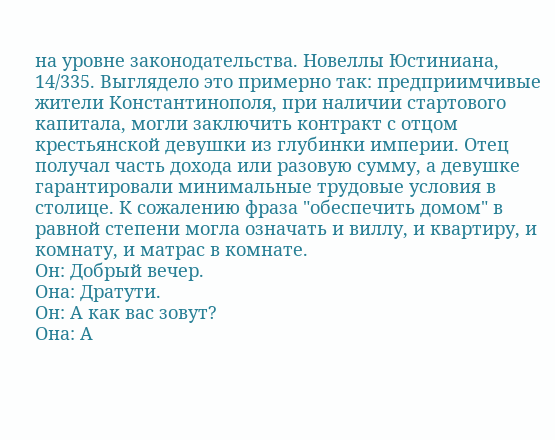на уровне законодательства. Новеллы Юстиниана, 14/335. Выглядело это примерно так: предприимчивые жители Константинополя, при наличии стартового капитала, могли заключить контракт с отцом крестьянской девушки из глубинки империи. Отец получал часть дохода или разовую сумму, а девушке гарантировали минимальные трудовые условия в столице. К сожалению фраза "обеспечить домом" в равной степени могла означать и виллу, и квартиру, и комнату, и матрас в комнате.
Он: Добрый вечер.
Она: Дратути.
Он: А как вас зовут?
Она: А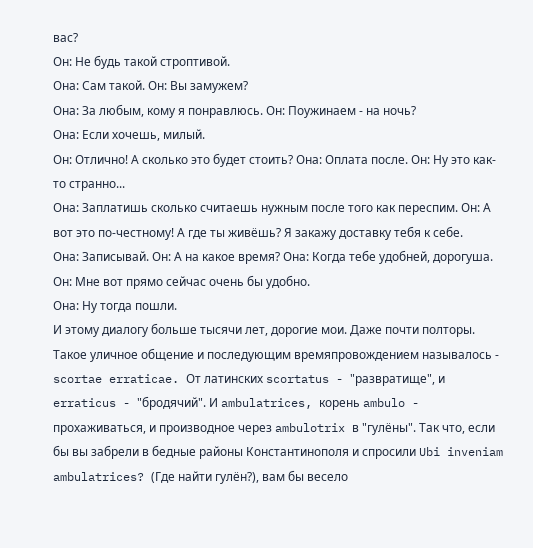вас?
Он: Не будь такой строптивой.
Она: Сам такой. Он: Вы замужем?
Она: За любым, кому я понравлюсь. Он: Поужинаем - на ночь?
Она: Если хочешь, милый.
Он: Отлично! А сколько это будет стоить? Она: Оплата после. Он: Ну это как-то странно...
Она: Заплатишь сколько считаешь нужным после того как переспим. Он: А вот это по-честному! А где ты живёшь? Я закажу доставку тебя к себе.
Она: Записывай. Он: А на какое время? Она: Когда тебе удобней, дорогуша.
Он: Мне вот прямо сейчас очень бы удобно.
Она: Ну тогда пошли.
И этому диалогу больше тысячи лет, дорогие мои. Даже почти полторы. Такое уличное общение и последующим времяпровождением называлось - scortae erraticae. От латинских scortatus - "развратище", и erraticus - "бродячий". И ambulatrices, корень ambulo - прохаживаться, и производное через ambulotrix в "гулёны". Так что, если бы вы забрели в бедные районы Константинополя и спросили Ubi inveniam ambulatrices? (Где найти гулён?), вам бы весело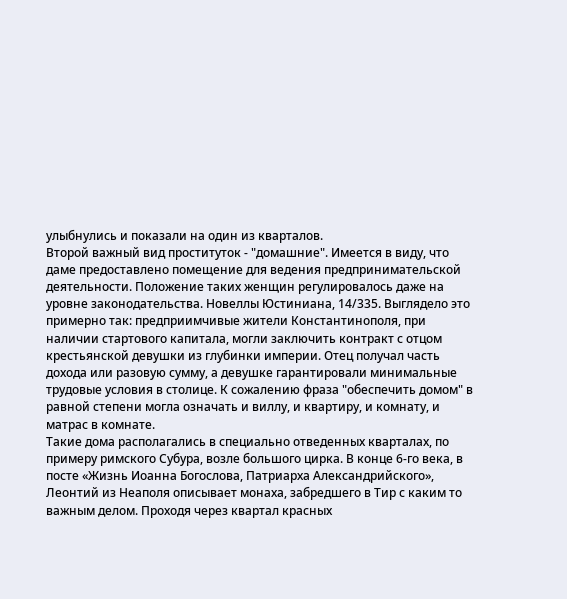улыбнулись и показали на один из кварталов.
Второй важный вид проституток - "домашние". Имеется в виду, что даме предоставлено помещение для ведения предпринимательской деятельности. Положение таких женщин регулировалось даже на уровне законодательства. Новеллы Юстиниана, 14/335. Выглядело это примерно так: предприимчивые жители Константинополя, при наличии стартового капитала, могли заключить контракт с отцом крестьянской девушки из глубинки империи. Отец получал часть дохода или разовую сумму, а девушке гарантировали минимальные трудовые условия в столице. К сожалению фраза "обеспечить домом" в равной степени могла означать и виллу, и квартиру, и комнату, и матрас в комнате.
Такие дома располагались в специально отведенных кварталах, по примеру римского Субура, возле большого цирка. В конце 6-го века, в посте «Жизнь Иоанна Богослова, Патриарха Александрийского», Леонтий из Неаполя описывает монаха, забредшего в Тир с каким то важным делом. Проходя через квартал красных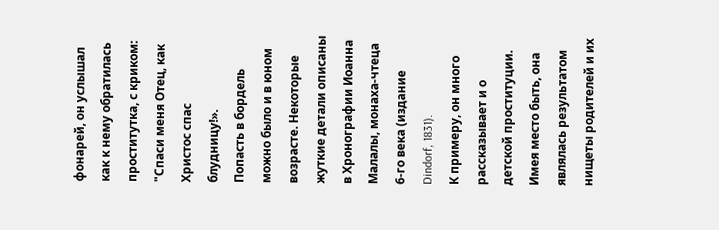фонарей, он услышал как к нему обратилась проститутка, с криком: "Спаси меня Отец, как Христос спас блудницу!».
Попасть в бордель можно было и в юном возрасте. Некоторые жуткие детали описаны в Хронографии Иоанна Малалы, монаха-чтеца 6-го века (издание Dindorf, 1831).
К примеру, он много рассказывает и о детской проституции. Имея место быть, она являлась результатом нищеты родителей и их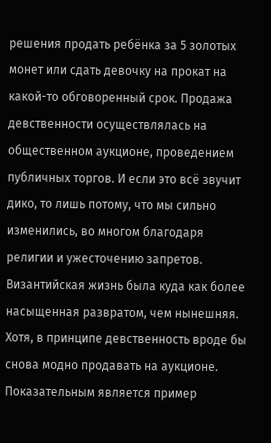решения продать ребёнка за 5 золотых монет или сдать девочку на прокат на какой-то обговоренный срок. Продажа девственности осуществлялась на общественном аукционе, проведением публичных торгов. И если это всё звучит дико, то лишь потому, что мы сильно изменились, во многом благодаря религии и ужесточению запретов. Византийская жизнь была куда как более насыщенная развратом, чем нынешняя. Хотя, в принципе девственность вроде бы снова модно продавать на аукционе.
Показательным является пример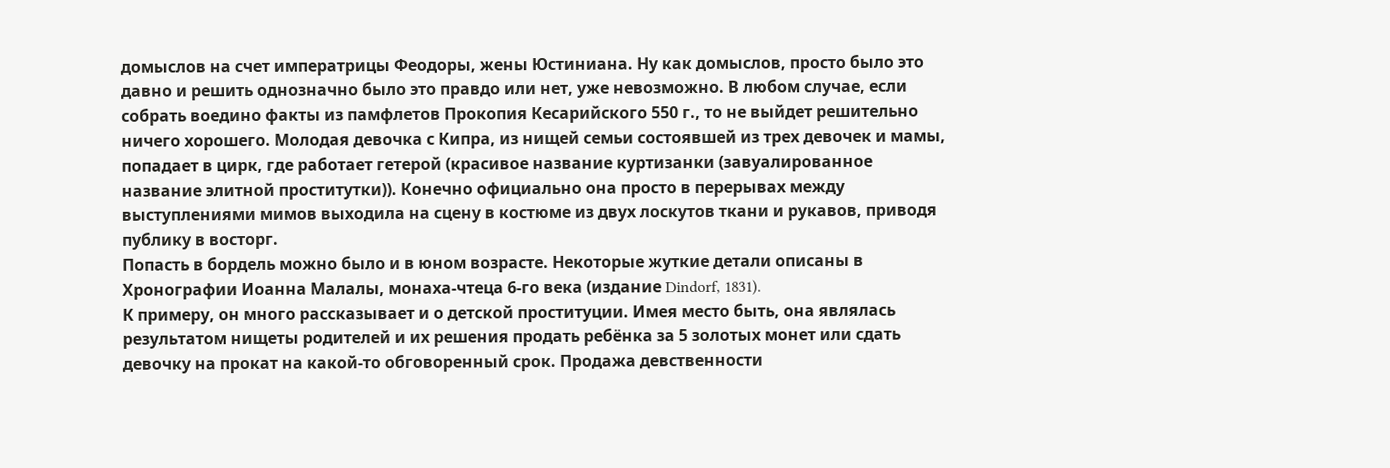домыслов на счет императрицы Феодоры, жены Юстиниана. Ну как домыслов, просто было это давно и решить однозначно было это правдо или нет, уже невозможно. В любом случае, если собрать воедино факты из памфлетов Прокопия Кесарийского 550 г., то не выйдет решительно ничего хорошего. Молодая девочка с Кипра, из нищей семьи состоявшей из трех девочек и мамы, попадает в цирк, где работает гетерой (красивое название куртизанки (завуалированное название элитной проститутки)). Конечно официально она просто в перерывах между выступлениями мимов выходила на сцену в костюме из двух лоскутов ткани и рукавов, приводя публику в восторг.
Попасть в бордель можно было и в юном возрасте. Некоторые жуткие детали описаны в Хронографии Иоанна Малалы, монаха-чтеца 6-го века (издание Dindorf, 1831).
К примеру, он много рассказывает и о детской проституции. Имея место быть, она являлась результатом нищеты родителей и их решения продать ребёнка за 5 золотых монет или сдать девочку на прокат на какой-то обговоренный срок. Продажа девственности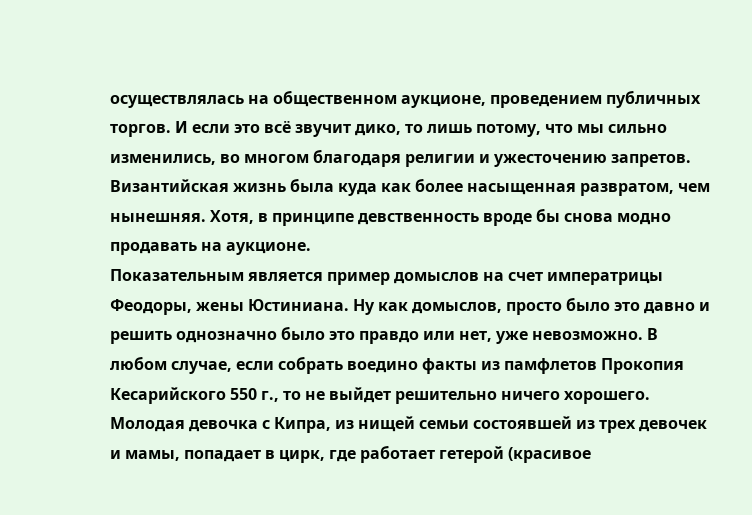осуществлялась на общественном аукционе, проведением публичных торгов. И если это всё звучит дико, то лишь потому, что мы сильно изменились, во многом благодаря религии и ужесточению запретов. Византийская жизнь была куда как более насыщенная развратом, чем нынешняя. Хотя, в принципе девственность вроде бы снова модно продавать на аукционе.
Показательным является пример домыслов на счет императрицы Феодоры, жены Юстиниана. Ну как домыслов, просто было это давно и решить однозначно было это правдо или нет, уже невозможно. В любом случае, если собрать воедино факты из памфлетов Прокопия Кесарийского 550 г., то не выйдет решительно ничего хорошего. Молодая девочка с Кипра, из нищей семьи состоявшей из трех девочек и мамы, попадает в цирк, где работает гетерой (красивое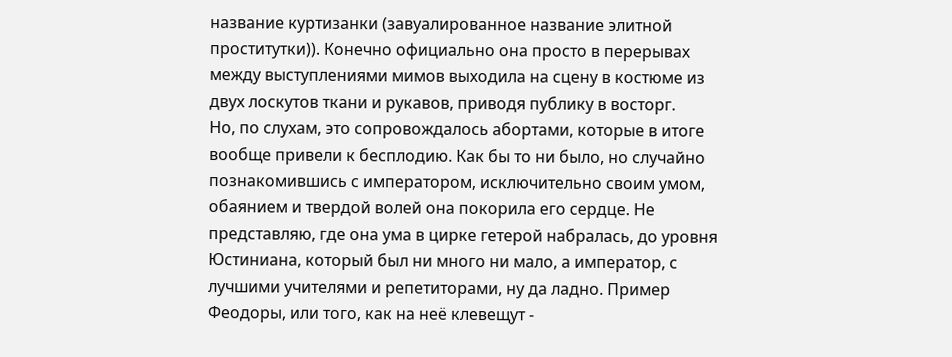название куртизанки (завуалированное название элитной проститутки)). Конечно официально она просто в перерывах между выступлениями мимов выходила на сцену в костюме из двух лоскутов ткани и рукавов, приводя публику в восторг.
Но, по слухам, это сопровождалось абортами, которые в итоге вообще привели к бесплодию. Как бы то ни было, но случайно познакомившись с императором, исключительно своим умом, обаянием и твердой волей она покорила его сердце. Не представляю, где она ума в цирке гетерой набралась, до уровня Юстиниана, который был ни много ни мало, а император, с лучшими учителями и репетиторами, ну да ладно. Пример Феодоры, или того, как на неё клевещут -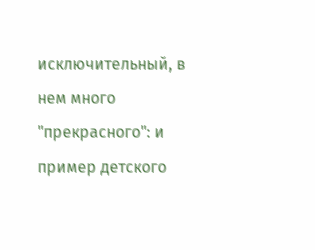исключительный, в нем много "прекрасного": и пример детского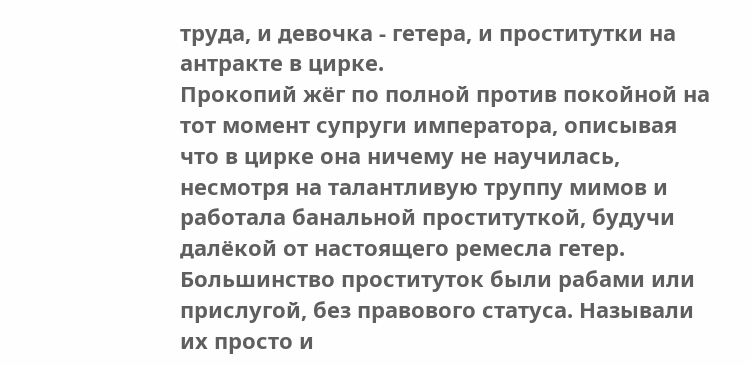труда, и девочка - гетера, и проститутки на антракте в цирке.
Прокопий жёг по полной против покойной на тот момент супруги императора, описывая что в цирке она ничему не научилась, несмотря на талантливую труппу мимов и работала банальной проституткой, будучи далёкой от настоящего ремесла гетер.
Большинство проституток были рабами или прислугой, без правового статуса. Называли их просто и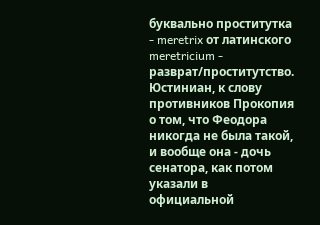буквально проститутка - meretrix от латинского meretricium - разврат/проститутство. Юстиниан, к слову противников Прокопия о том, что Феодора никогда не была такой, и вообще она - дочь сенатора, как потом указали в официальной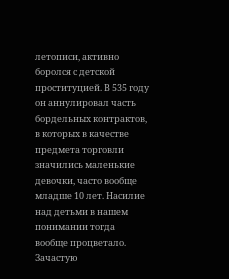летописи, активно боролся с детской проституцией. В 535 году он аннулировал часть бордельных контрактов, в которых в качестве предмета торговли значились маленькие девочки, часто вообще младше 10 лет. Насилие над детьми в нашем понимании тогда вообще процветало. Зачастую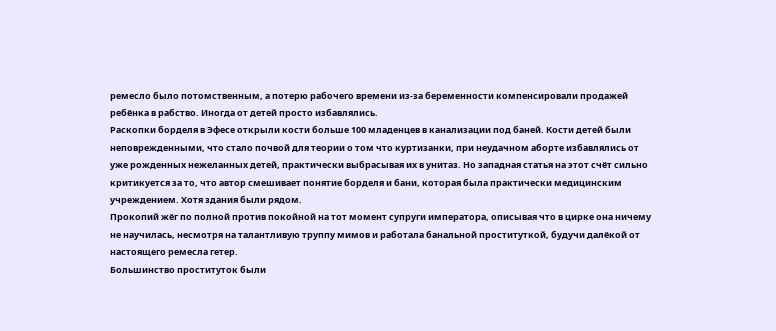ремесло было потомственным, а потерю рабочего времени из-за беременности компенсировали продажей ребёнка в рабство. Иногда от детей просто избавлялись.
Раскопки борделя в Эфесе открыли кости больше 100 младенцев в канализации под баней. Кости детей были неповрежденными, что стало почвой для теории о том что куртизанки, при неудачном аборте избавлялись от уже рожденных нежеланных детей, практически выбрасывая их в унитаз. Но западная статья на этот счёт сильно критикуется за то, что автор смешивает понятие борделя и бани, которая была практически медицинским учреждением. Хотя здания были рядом.
Прокопий жёг по полной против покойной на тот момент супруги императора, описывая что в цирке она ничему не научилась, несмотря на талантливую труппу мимов и работала банальной проституткой, будучи далёкой от настоящего ремесла гетер.
Большинство проституток были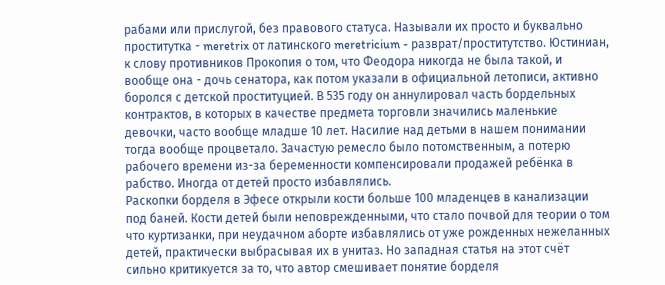рабами или прислугой, без правового статуса. Называли их просто и буквально проститутка - meretrix от латинского meretricium - разврат/проститутство. Юстиниан, к слову противников Прокопия о том, что Феодора никогда не была такой, и вообще она - дочь сенатора, как потом указали в официальной летописи, активно боролся с детской проституцией. В 535 году он аннулировал часть бордельных контрактов, в которых в качестве предмета торговли значились маленькие девочки, часто вообще младше 10 лет. Насилие над детьми в нашем понимании тогда вообще процветало. Зачастую ремесло было потомственным, а потерю рабочего времени из-за беременности компенсировали продажей ребёнка в рабство. Иногда от детей просто избавлялись.
Раскопки борделя в Эфесе открыли кости больше 100 младенцев в канализации под баней. Кости детей были неповрежденными, что стало почвой для теории о том что куртизанки, при неудачном аборте избавлялись от уже рожденных нежеланных детей, практически выбрасывая их в унитаз. Но западная статья на этот счёт сильно критикуется за то, что автор смешивает понятие борделя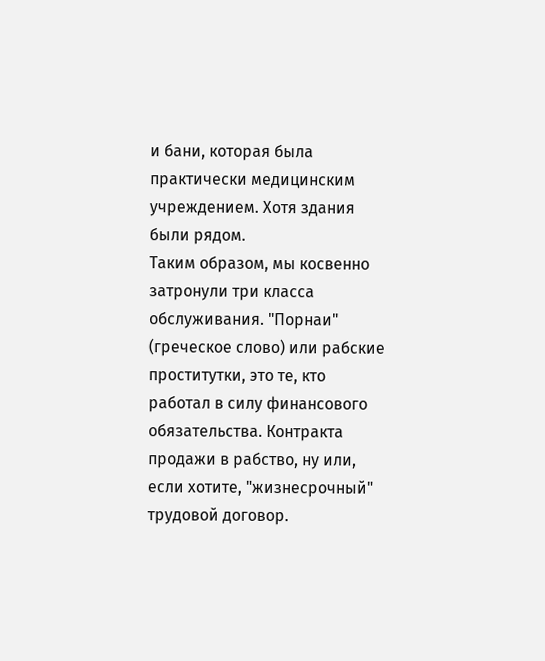и бани, которая была практически медицинским учреждением. Хотя здания были рядом.
Таким образом, мы косвенно затронули три класса обслуживания. "Порнаи" (греческое слово) или рабские проститутки, это те, кто работал в силу финансового обязательства. Контракта продажи в рабство, ну или, если хотите, "жизнесрочный" трудовой договор.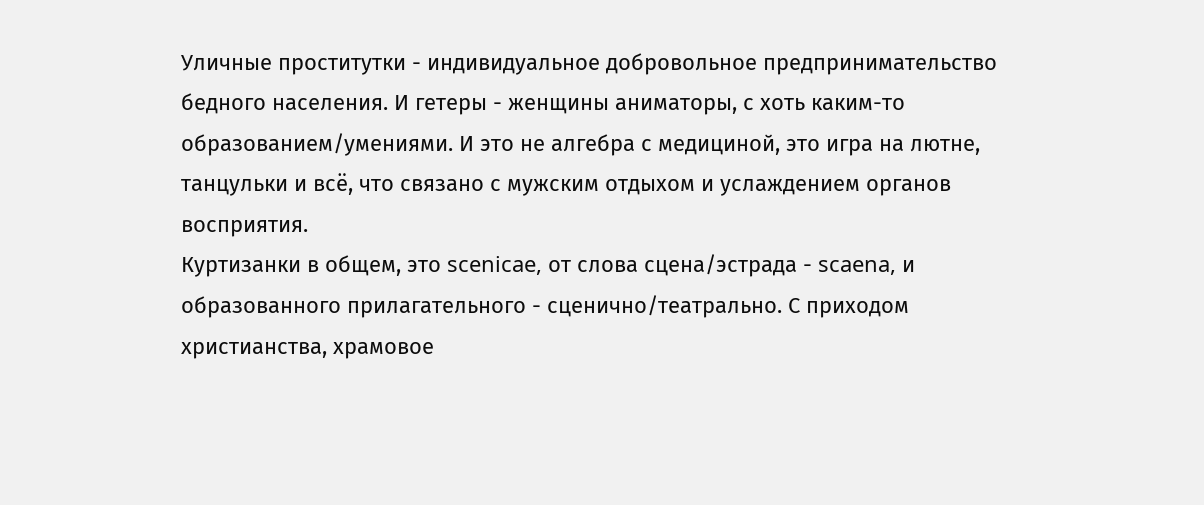Уличные проститутки - индивидуальное добровольное предпринимательство бедного населения. И гетеры - женщины аниматоры, с хоть каким-то образованием/умениями. И это не алгебра с медициной, это игра на лютне, танцульки и всё, что связано с мужским отдыхом и услаждением органов восприятия.
Куртизанки в общем, это scenicae, от слова сцена/эстрада - scaena, и образованного прилагательного - сценично/театрально. С приходом христианства, храмовое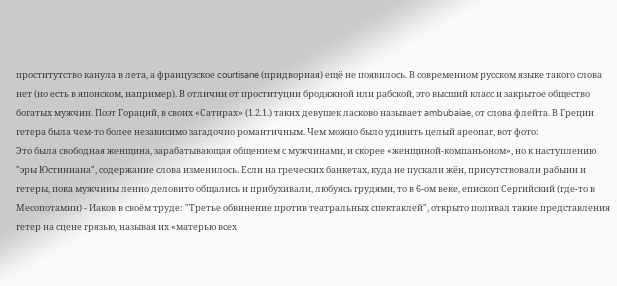проститутство канула в лета, а французское courtisane (придворная) ещё не появилось. В современном русском языке такого слова нет (но есть в японском, например). В отличии от проституции бродяжной или рабской, это высший класс и закрытое общество богатых мужчин. Поэт Гораций, в своих «Сатирах» (1.2.1.) таких девушек ласково называет ambubaiae, от слова флейта. В Греции гетера была чем-то более независимо загадочно романтичным. Чем можно было удивить целый ареопаг, вот фото:
Это была свободная женщина, зарабатывающая общением с мужчинами, и скорее «женщиной-компаньоном», но к наступлению "эры Юстиниана", содержание слова изменилось. Если на греческих банкетах, куда не пускали жён, присутствовали рабыни и гетеры, пока мужчины ленно деловито общались и прибухивали, любуясь грудями, то в 6-ом веке, епископ Сергийский (где-то в Месопотамии) - Иаков в своём труде: "Третье обвинение против театральных спектаклей", открыто поливал такие представления гетер на сцене грязью, называя их «матерью всех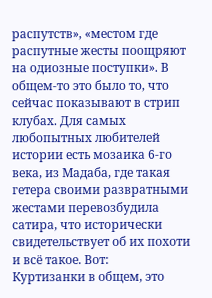распутств», «местом где распутные жесты поощряют на одиозные поступки». В общем-то это было то, что сейчас показывают в стрип клубах. Для самых любопытных любителей истории есть мозаика 6-го века, из Мадаба, где такая гетера своими развратными жестами перевозбудила сатира, что исторически свидетельствует об их похоти и всё такое. Вот:
Куртизанки в общем, это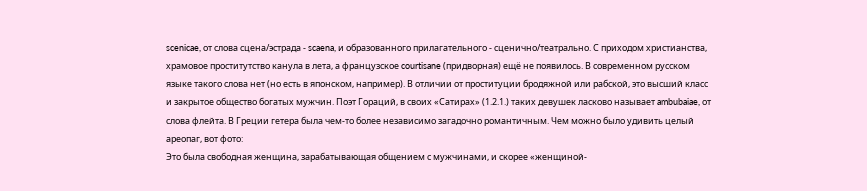scenicae, от слова сцена/эстрада - scaena, и образованного прилагательного - сценично/театрально. С приходом христианства, храмовое проститутство канула в лета, а французское courtisane (придворная) ещё не появилось. В современном русском языке такого слова нет (но есть в японском, например). В отличии от проституции бродяжной или рабской, это высший класс и закрытое общество богатых мужчин. Поэт Гораций, в своих «Сатирах» (1.2.1.) таких девушек ласково называет ambubaiae, от слова флейта. В Греции гетера была чем-то более независимо загадочно романтичным. Чем можно было удивить целый ареопаг, вот фото:
Это была свободная женщина, зарабатывающая общением с мужчинами, и скорее «женщиной-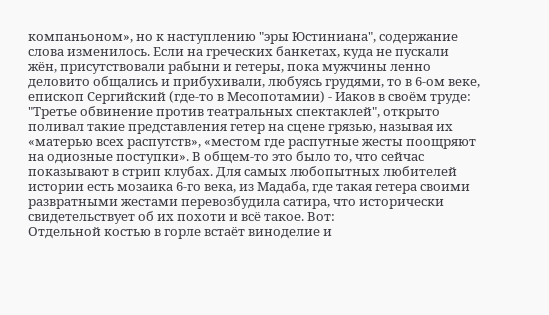компаньоном», но к наступлению "эры Юстиниана", содержание слова изменилось. Если на греческих банкетах, куда не пускали жён, присутствовали рабыни и гетеры, пока мужчины ленно деловито общались и прибухивали, любуясь грудями, то в 6-ом веке, епископ Сергийский (где-то в Месопотамии) - Иаков в своём труде: "Третье обвинение против театральных спектаклей", открыто поливал такие представления гетер на сцене грязью, называя их «матерью всех распутств», «местом где распутные жесты поощряют на одиозные поступки». В общем-то это было то, что сейчас показывают в стрип клубах. Для самых любопытных любителей истории есть мозаика 6-го века, из Мадаба, где такая гетера своими развратными жестами перевозбудила сатира, что исторически свидетельствует об их похоти и всё такое. Вот:
Отдельной костью в горле встаёт виноделие и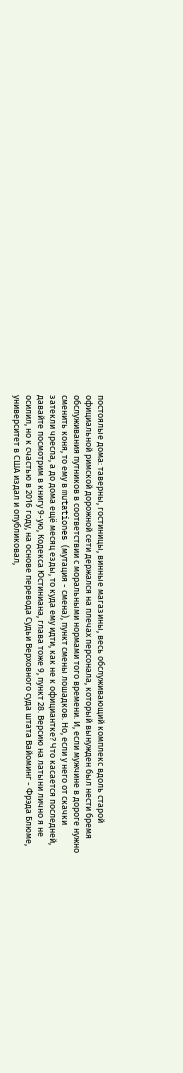постоялые дома: таверны, гостиницы, винные магазины, весь обслуживающий комплекс вдоль старой официальной римской дорожной сети держался на плечах персонала, который вынужден был нести бремя обслуживания путников в соответствии с моральными нормами того времени. И, если мужчине в дороге нужно сменить коня, то ему в mutationes (мутация - смена), пункт смены лошадков. Но, если у него от скачки затекли чресла, а до дома ещё месяц езды, то куда ему идти, как не к официантке? Что касается последней, давайте посмотрим в книгу 9-ую, Кодекса Юстиниана, глава тоже 9, пункт 28. Версию на латыни лично я не осилил, но к счастью в 2016 году, на основе перевода Судьи Верховного суда штата Вайоминг - Фрэда Блюме, университет в США издал и опубликовал,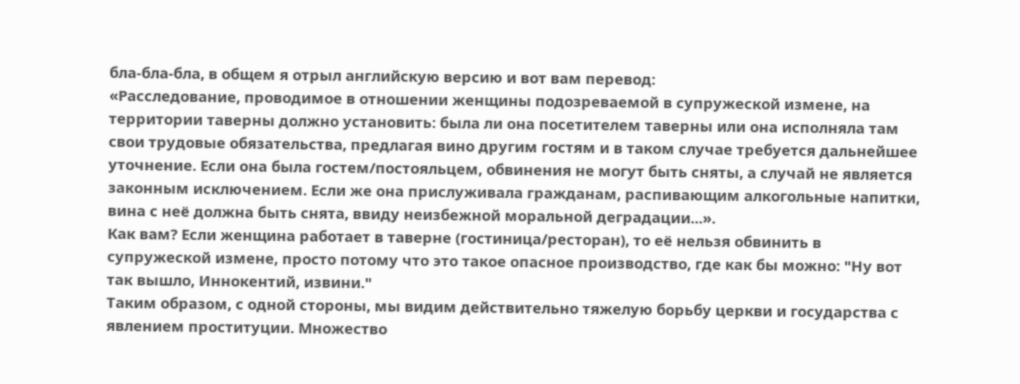бла-бла-бла, в общем я отрыл английскую версию и вот вам перевод:
«Расследование, проводимое в отношении женщины подозреваемой в супружеской измене, на территории таверны должно установить: была ли она посетителем таверны или она исполняла там свои трудовые обязательства, предлагая вино другим гостям и в таком случае требуется дальнейшее уточнение. Если она была гостем/постояльцем, обвинения не могут быть сняты, а случай не является законным исключением. Если же она прислуживала гражданам, распивающим алкогольные напитки, вина с неё должна быть снята, ввиду неизбежной моральной деградации...».
Как вам? Если женщина работает в таверне (гостиница/ресторан), то её нельзя обвинить в супружеской измене, просто потому что это такое опасное производство, где как бы можно: "Ну вот так вышло, Иннокентий, извини."
Таким образом, с одной стороны, мы видим действительно тяжелую борьбу церкви и государства с явлением проституции. Множество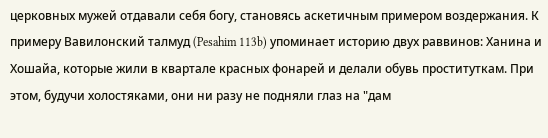церковных мужей отдавали себя богу, становясь аскетичным примером воздержания. К примеру Вавилонский талмуд (Pesahim 113b) упоминает историю двух раввинов: Ханина и Хошайа, которые жили в квартале красных фонарей и делали обувь проституткам. При этом, будучи холостяками, они ни разу не подняли глаз на "дам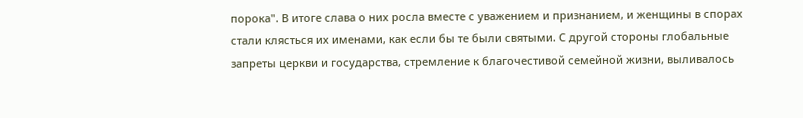порока". В итоге слава о них росла вместе с уважением и признанием, и женщины в спорах стали клясться их именами, как если бы те были святыми. С другой стороны глобальные запреты церкви и государства, стремление к благочестивой семейной жизни, выливалось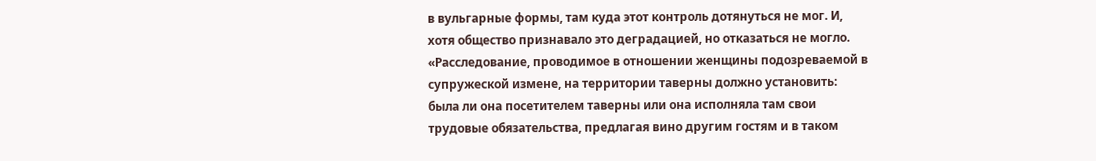в вульгарные формы, там куда этот контроль дотянуться не мог. И, хотя общество признавало это деградацией, но отказаться не могло.
«Расследование, проводимое в отношении женщины подозреваемой в супружеской измене, на территории таверны должно установить: была ли она посетителем таверны или она исполняла там свои трудовые обязательства, предлагая вино другим гостям и в таком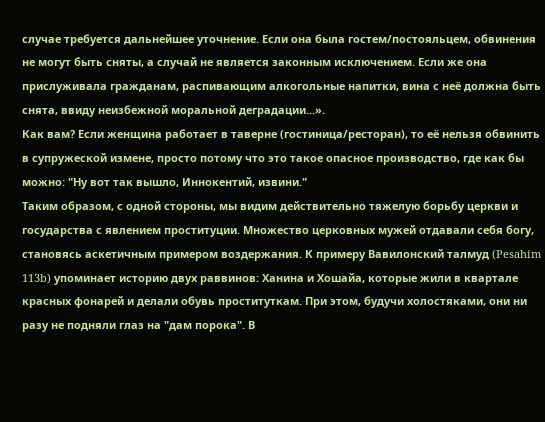случае требуется дальнейшее уточнение. Если она была гостем/постояльцем, обвинения не могут быть сняты, а случай не является законным исключением. Если же она прислуживала гражданам, распивающим алкогольные напитки, вина с неё должна быть снята, ввиду неизбежной моральной деградации...».
Как вам? Если женщина работает в таверне (гостиница/ресторан), то её нельзя обвинить в супружеской измене, просто потому что это такое опасное производство, где как бы можно: "Ну вот так вышло, Иннокентий, извини."
Таким образом, с одной стороны, мы видим действительно тяжелую борьбу церкви и государства с явлением проституции. Множество церковных мужей отдавали себя богу, становясь аскетичным примером воздержания. К примеру Вавилонский талмуд (Pesahim 113b) упоминает историю двух раввинов: Ханина и Хошайа, которые жили в квартале красных фонарей и делали обувь проституткам. При этом, будучи холостяками, они ни разу не подняли глаз на "дам порока". В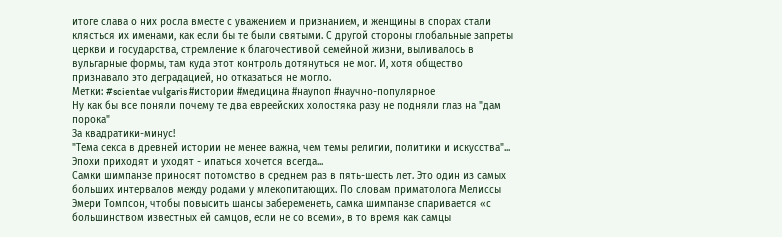итоге слава о них росла вместе с уважением и признанием, и женщины в спорах стали клясться их именами, как если бы те были святыми. С другой стороны глобальные запреты церкви и государства, стремление к благочестивой семейной жизни, выливалось в вульгарные формы, там куда этот контроль дотянуться не мог. И, хотя общество признавало это деградацией, но отказаться не могло.
Метки: #scientae vulgaris #истории #медицина #наупоп #научно-популярное
Ну как бы все поняли почему те два евреейских холостяка разу не подняли глаз на "дам порока"
За квадратики-минус!
"Тема секса в древней истории не менее важна, чем темы религии, политики и искусства"...
Эпохи приходят и уходят - ипаться хочется всегда...
Самки шимпанзе приносят потомство в среднем раз в пять-шесть лет. Это один из самых больших интервалов между родами у млекопитающих. По словам приматолога Мелиссы Эмери Томпсон, чтобы повысить шансы забеременеть, самка шимпанзе спаривается «с большинством известных ей самцов, если не со всеми», в то время как самцы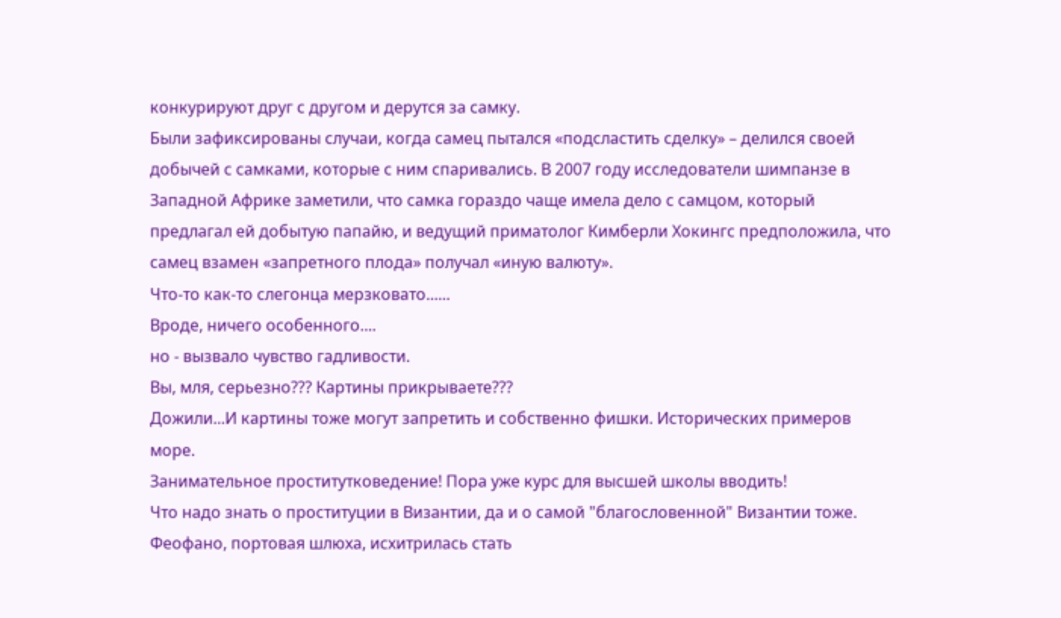конкурируют друг с другом и дерутся за самку.
Были зафиксированы случаи, когда самец пытался «подсластить сделку» – делился своей добычей с самками, которые с ним спаривались. В 2007 году исследователи шимпанзе в Западной Африке заметили, что самка гораздо чаще имела дело с самцом, который предлагал ей добытую папайю, и ведущий приматолог Кимберли Хокингс предположила, что самец взамен «запретного плода» получал «иную валюту».
Что-то как-то слегонца мерзковато......
Вроде, ничего особенного....
но - вызвало чувство гадливости.
Вы, мля, серьезно??? Картины прикрываете???
Дожили...И картины тоже могут запретить и собственно фишки. Исторических примеров море.
Занимательное проститутковедение! Пора уже курс для высшей школы вводить!
Что надо знать о проституции в Византии, да и о самой "благословенной" Византии тоже.
Феофано, портовая шлюха, исхитрилась стать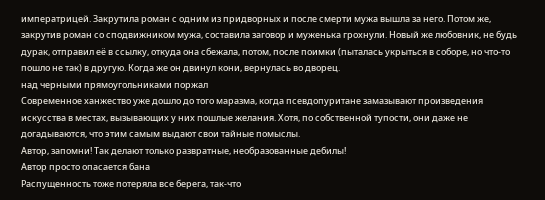императрицей. Закрутила роман с одним из придворных и после смерти мужа вышла за него. Потом же, закрутив роман со сподвижником мужа, составила заговор и муженька грохнули. Новый же любовник, не будь дурак, отправил её в ссылку, откуда она сбежала, потом, после поимки (пыталась укрыться в соборе, но что-то пошло не так) в другую. Когда же он двинул кони, вернулась во дворец.
над черными прямоугольниками поржал
Современное ханжество уже дошло до того маразма, когда псевдопуритане замазывают произведения искусства в местах, вызывающих у них пошлые желания. Хотя, по собственной тупости, они даже не догадываются, что этим самым выдают свои тайные помыслы.
Автор, запомни! Так делают только развратные, необразованные дебилы!
Автор просто опасается бана
Распущенность тоже потеряла все берега, так-что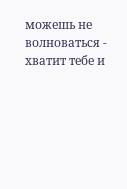можешь не волноваться - хватит тебе и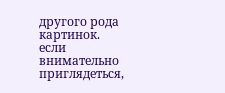другого рода картинок.
если внимательно приглядеться,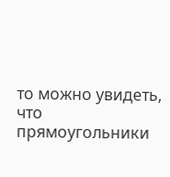то можно увидеть, что прямоугольники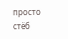просто стёб